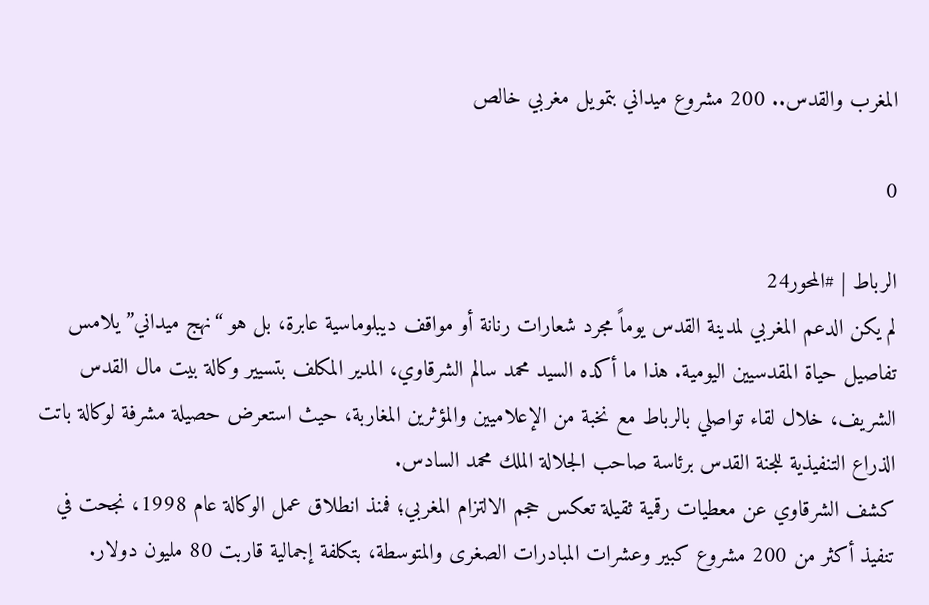المغرب والقدس.. 200 مشروع ميداني بتمويل مغربي خالص

0

الرباط | #المحور24
لم يكن الدعم المغربي لمدينة القدس يوماً مجرد شعارات رنانة أو مواقف ديبلوماسية عابرة، بل هو “نهج ميداني” يلامس تفاصيل حياة المقدسيين اليومية. هذا ما أكده السيد محمد سالم الشرقاوي، المدير المكلف بتسيير وكالة بيت مال القدس الشريف، خلال لقاء تواصلي بالرباط مع نخبة من الإعلاميين والمؤثرين المغاربة، حيث استعرض حصيلة مشرفة لوكالة باتت الذراع التنفيذية للجنة القدس برئاسة صاحب الجلالة الملك محمد السادس.
كشف الشرقاوي عن معطيات رقمية ثقيلة تعكس حجم الالتزام المغربي؛ فمنذ انطلاق عمل الوكالة عام 1998، نجحت في تنفيذ أكثر من 200 مشروع كبير وعشرات المبادرات الصغرى والمتوسطة، بتكلفة إجمالية قاربت 80 مليون دولار.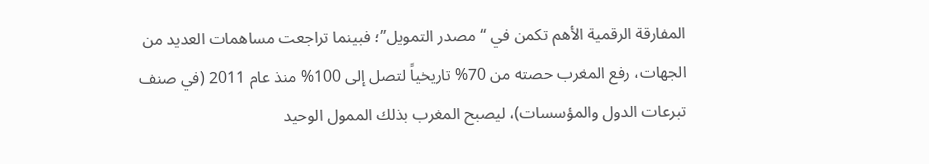المفارقة الرقمية الأهم تكمن في “مصدر التمويل”؛ فبينما تراجعت مساهمات العديد من الجهات، رفع المغرب حصته من 70% تاريخياً لتصل إلى 100% منذ عام 2011 (في صنف تبرعات الدول والمؤسسات)، ليصبح المغرب بذلك الممول الوحيد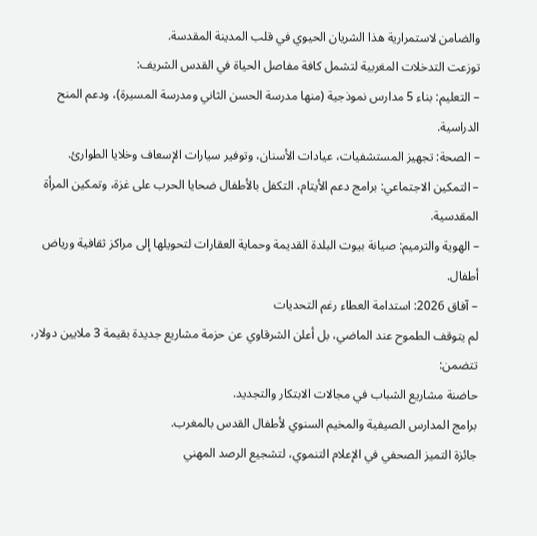والضامن لاستمرارية هذا الشريان الحيوي في قلب المدينة المقدسة.
توزعت التدخلات المغربية لتشمل كافة مفاصل الحياة في القدس الشريف:
– التعليم: بناء 5 مدارس نموذجية (منها مدرسة الحسن الثاني ومدرسة المسيرة)، ودعم المنح الدراسية.
– الصحة: تجهيز المستشفيات، عيادات الأسنان، وتوفير سيارات الإسعاف وخلايا الطوارئ.
– التمكين الاجتماعي: برامج دعم الأيتام، التكفل بالأطفال ضحايا الحرب على غزة، وتمكين المرأة المقدسية.
– الهوية والترميم: صيانة بيوت البلدة القديمة وحماية العقارات لتحويلها إلى مراكز ثقافية ورياض أطفال.
– آفاق 2026: استدامة العطاء رغم التحديات
لم يتوقف الطموح عند الماضي، بل أعلن الشرقاوي عن حزمة مشاريع جديدة بقيمة 3 ملايين دولار، تتضمن:
حاضنة مشاريع الشباب في مجالات الابتكار والتجديد.
برامج المدارس الصيفية والمخيم السنوي لأطفال القدس بالمغرب.
جائزة التميز الصحفي في الإعلام التنموي، لتشجيع الرصد المهني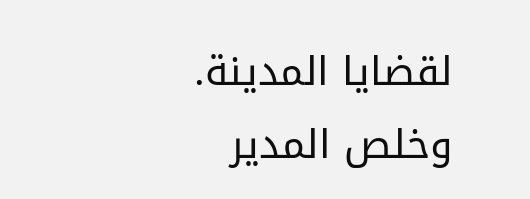لقضايا المدينة.
وخلص المدير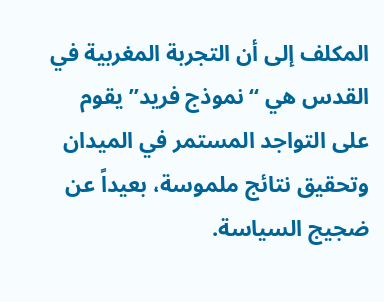المكلف إلى أن التجربة المغربية في القدس هي “نموذج فريد” يقوم على التواجد المستمر في الميدان وتحقيق نتائج ملموسة، بعيداً عن ضجيج السياسة.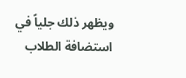ويظهر ذلك جلياً في استضافة الطلاب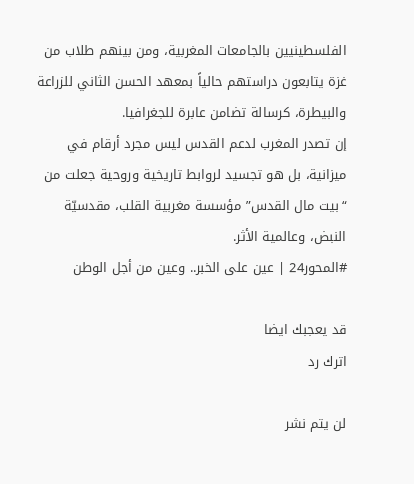الفلسطينيين بالجامعات المغربية، ومن بينهم طلاب من غزة يتابعون دراستهم حالياً بمعهد الحسن الثاني للزراعة والبيطرة، كرسالة تضامن عابرة للجغرافيا.
إن تصدر المغرب لدعم القدس ليس مجرد أرقام في ميزانية، بل هو تجسيد لروابط تاريخية وروحية جعلت من “بيت مال القدس” مؤسسة مغربية القلب، مقدسيّة النبض، وعالمية الأثر.
#المحور24 | عين على الخبر.. وعين من أجل الوطن

قد يعجبك ايضا
اترك رد

لن يتم نشر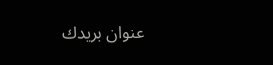عنوان بريدك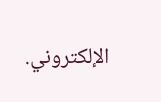الإلكتروني.